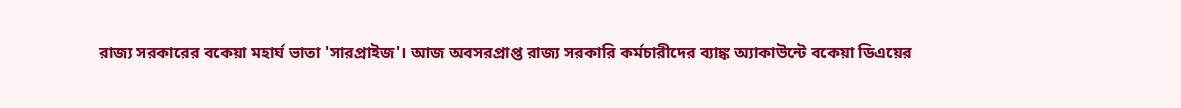রাজ্য সরকারের বকেয়া মহার্ঘ ভাতা 'সারপ্রাইজ'। আজ অবসরপ্রাপ্ত রাজ্য সরকারি কর্মচারীদের ব্যাঙ্ক অ্যাকাউন্টে বকেয়া ডিএয়ের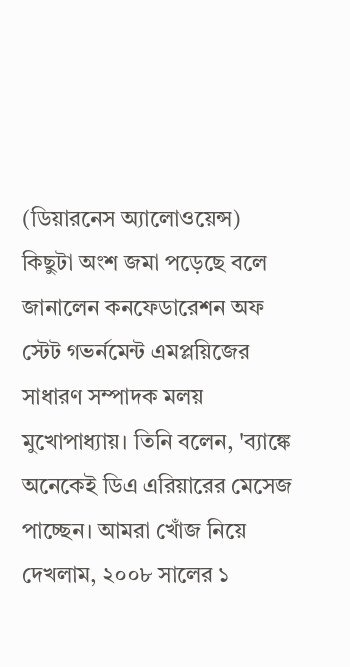(ডিয়ারনেস অ্যালোওয়েন্স) কিছুটা অংশ জমা পড়েছে বলে জানালেন কনফেডারেশন অফ স্টেট গভর্নমেন্ট এমপ্লয়িজের সাধারণ সম্পাদক মলয় মুখোপাধ্যায়। তিনি বলেন, 'ব্যাঙ্কে অনেকেই ডিএ এরিয়ারের মেসেজ পাচ্ছেন। আমরা খোঁজ নিয়ে দেখলাম, ২০০৮ সালের ১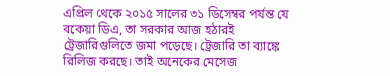এপ্রিল থেকে ২০১৫ সালের ৩১ ডিসেম্বর পর্যন্ত যে বকেয়া ডিএ, তা সরকার আজ হঠারই ট্রেজারিগুলিতে জমা পড়েছে। ট্রেজারি তা ব্যাঙ্কে রিলিজ করছে। তাই অনেকের মেসেজ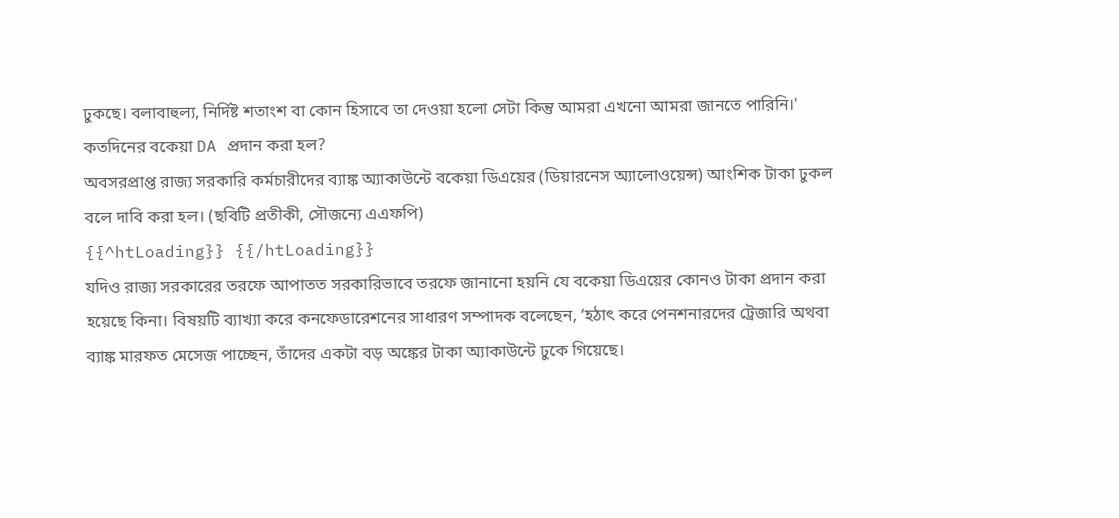ঢুকছে। বলাবাহুল্য, নির্দিষ্ট শতাংশ বা কোন হিসাবে তা দেওয়া হলো সেটা কিন্তু আমরা এখনো আমরা জানতে পারিনি।'
কতদিনের বকেয়া DA প্রদান করা হল?
অবসরপ্রাপ্ত রাজ্য সরকারি কর্মচারীদের ব্যাঙ্ক অ্যাকাউন্টে বকেয়া ডিএয়ের (ডিয়ারনেস অ্যালোওয়েন্স) আংশিক টাকা ঢুকল বলে দাবি করা হল। (ছবিটি প্রতীকী, সৌজন্যে এএফপি)
{{^htLoading}} {{/htLoading}}
যদিও রাজ্য সরকারের তরফে আপাতত সরকারিভাবে তরফে জানানো হয়নি যে বকেয়া ডিএয়ের কোনও টাকা প্রদান করা হয়েছে কিনা। বিষয়টি ব্যাখ্যা করে কনফেডারেশনের সাধারণ সম্পাদক বলেছেন, ‘হঠাৎ করে পেনশনারদের ট্রেজারি অথবা ব্যাঙ্ক মারফত মেসেজ পাচ্ছেন, তাঁদের একটা বড় অঙ্কের টাকা অ্যাকাউন্টে ঢুকে গিয়েছে।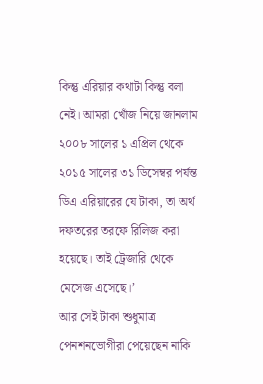কিন্তু এরিয়ার কথাটা কিন্তু বলা নেই। আমরা খোঁজ নিয়ে জানলাম ২০০৮ সালের ১ এপ্রিল থেকে ২০১৫ সালের ৩১ ডিসেম্বর পর্যন্ত ডিএ এরিয়ারের যে টাকা, তা অর্থ দফতরের তরফে রিলিজ করা হয়েছে। তাই ট্রেজারি থেকে মেসেজ এসেছে।’
আর সেই টাকা শুধুমাত্র পেনশনভোগীরা পেয়েছেন নাকি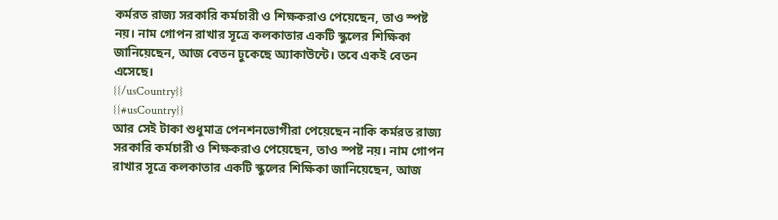কর্মরত রাজ্য সরকারি কর্মচারী ও শিক্ষকরাও পেয়েছেন, তাও স্পষ্ট নয়। নাম গোপন রাখার সূত্রে কলকাতার একটি স্কুলের শিক্ষিকা জানিয়েছেন, আজ বেতন ঢুকেছে অ্যাকাউন্টে। তবে একই বেতন এসেছে।
{{/usCountry}}
{{#usCountry}}
আর সেই টাকা শুধুমাত্র পেনশনভোগীরা পেয়েছেন নাকি কর্মরত রাজ্য সরকারি কর্মচারী ও শিক্ষকরাও পেয়েছেন, তাও স্পষ্ট নয়। নাম গোপন রাখার সূত্রে কলকাতার একটি স্কুলের শিক্ষিকা জানিয়েছেন, আজ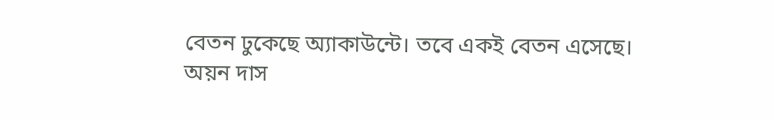বেতন ঢুকেছে অ্যাকাউন্টে। তবে একই বেতন এসেছে।
অয়ন দাস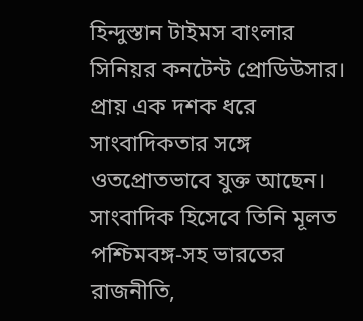হিন্দুস্তান টাইমস বাংলার সিনিয়র কনটেন্ট প্রোডিউসার। প্রায় এক দশক ধরে সাংবাদিকতার সঙ্গে ওতপ্রোতভাবে যুক্ত আছেন। সাংবাদিক হিসেবে তিনি মূলত পশ্চিমবঙ্গ-সহ ভারতের রাজনীতি,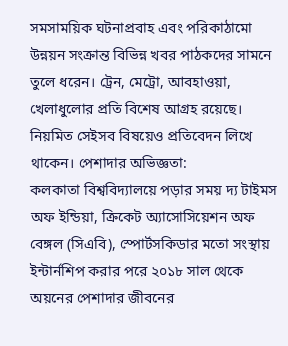সমসাময়িক ঘটনাপ্রবাহ এবং পরিকাঠামো উন্নয়ন সংক্রান্ত বিভিন্ন খবর পাঠকদের সামনে তুলে ধরেন। ট্রেন, মেট্রো, আবহাওয়া, খেলাধুলোর প্রতি বিশেষ আগ্রহ রয়েছে। নিয়মিত সেইসব বিষয়েও প্রতিবেদন লিখে থাকেন। পেশাদার অভিজ্ঞতা:
কলকাতা বিশ্ববিদ্যালয়ে পড়ার সময় দ্য টাইমস অফ ইন্ডিয়া, ক্রিকেট অ্যাসোসিয়েশন অফ বেঙ্গল (সিএবি), স্পোর্টসকিডার মতো সংস্থায় ইন্টার্নশিপ করার পরে ২০১৮ সাল থেকে অয়নের পেশাদার জীবনের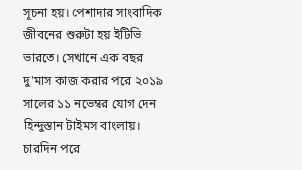সূচনা হয়। পেশাদার সাংবাদিক জীবনের শুরুটা হয় ইটিভি ভারতে। সেখানে এক বছর দু'মাস কাজ করার পরে ২০১৯ সালের ১১ নভেম্বর যোগ দেন হিন্দুস্তান টাইমস বাংলায়। চারদিন পরে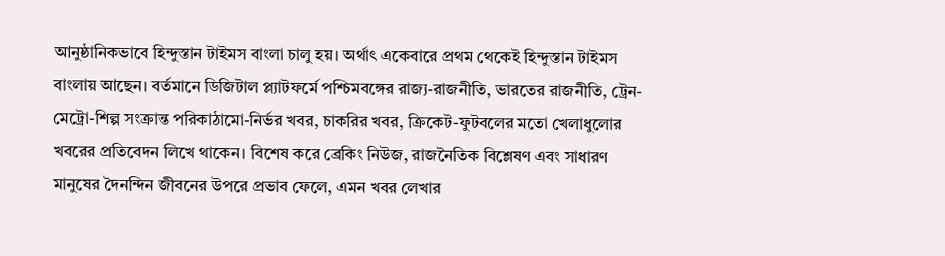আনুষ্ঠানিকভাবে হিন্দুস্তান টাইমস বাংলা চালু হয়। অর্থাৎ একেবারে প্রথম থেকেই হিন্দুস্তান টাইমস বাংলায় আছেন। বর্তমানে ডিজিটাল প্ল্যাটফর্মে পশ্চিমবঙ্গের রাজ্য-রাজনীতি, ভারতের রাজনীতি, ট্রেন-মেট্রো-শিল্প সংক্রান্ত পরিকাঠামো-নির্ভর খবর, চাকরির খবর, ক্রিকেট-ফুটবলের মতো খেলাধুলোর খবরের প্রতিবেদন লিখে থাকেন। বিশেষ করে ব্রেকিং নিউজ, রাজনৈতিক বিশ্লেষণ এবং সাধারণ মানুষের দৈনন্দিন জীবনের উপরে প্রভাব ফেলে, এমন খবর লেখার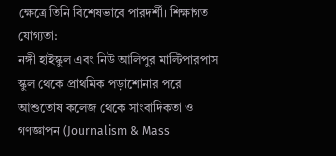ক্ষেত্রে তিনি বিশেষভাবে পারদর্শী। শিক্ষাগত যোগ্যতা:
নঙ্গী হাইস্কুল এবং নিউ আলিপুর মাল্টিপারপাস স্কুল থেকে প্রাথমিক পড়াশোনার পরে আশুতোষ কলেজ থেকে সাংবাদিকতা ও গণজ্ঞাপন (Journalism & Mass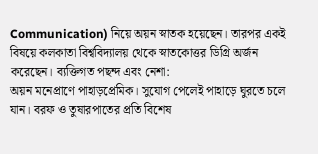Communication) নিয়ে অয়ন স্নাতক হয়েছেন। তারপর একই বিষয়ে কলকাতা বিশ্ববিদ্যালয় থেকে স্নাতকোত্তর ডিগ্রি অর্জন করেছেন। ব্যক্তিগত পছন্দ এবং নেশা:
অয়ন মনেপ্রাণে পাহাড়প্রেমিক। সুযোগ পেলেই পাহাড়ে ঘুরতে চলে যান। বরফ ও তুষারপাতের প্রতি বিশেষ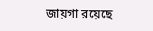জায়গা রয়েছে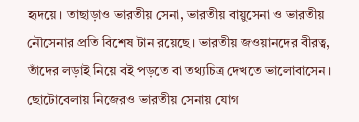হৃদয়ে। তাছাড়াও ভারতীয় সেনা, ভারতীয় বায়ুসেনা ও ভারতীয় নৌসেনার প্রতি বিশেষ টান রয়েছে। ভারতীয় জওয়ানদের বীরত্ব, তাঁদের লড়াই নিয়ে বই পড়তে বা তথ্যচিত্র দেখতে ভালোবাসেন। ছোটোবেলায় নিজেরও ভারতীয় সেনায় যোগ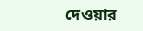দেওয়ার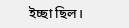ইচ্ছা ছিল।